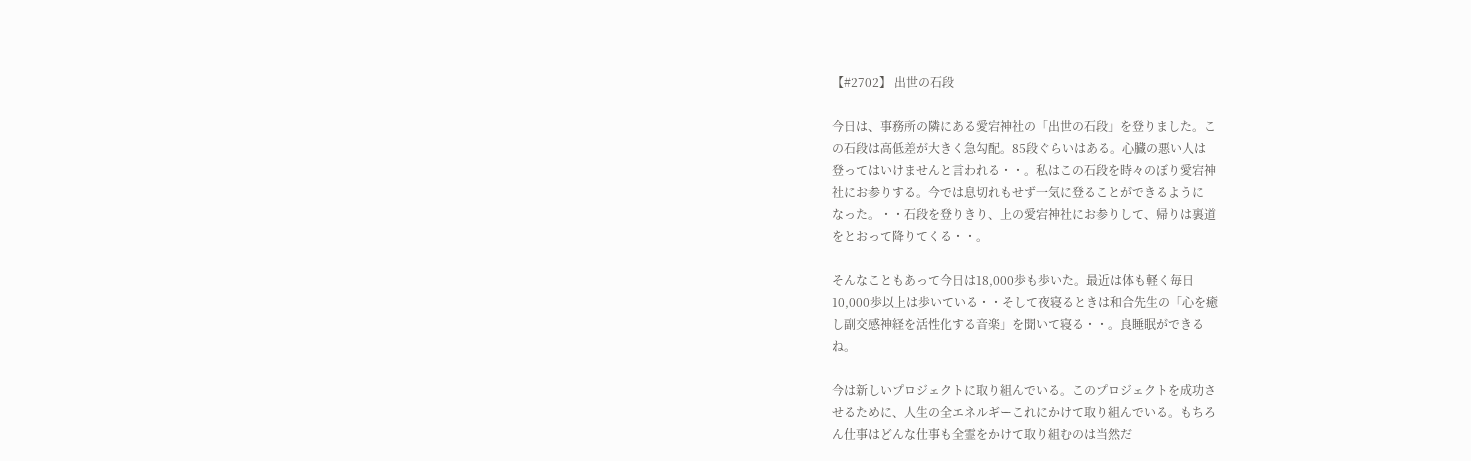【#2702】 出世の石段

今日は、事務所の隣にある愛宕神社の「出世の石段」を登りました。こ
の石段は高低差が大きく急勾配。85段ぐらいはある。心臓の悪い人は
登ってはいけませんと言われる・・。私はこの石段を時々のぼり愛宕神
社にお参りする。今では息切れもせず一気に登ることができるように
なった。・・石段を登りきり、上の愛宕神社にお参りして、帰りは裏道
をとおって降りてくる・・。

そんなこともあって今日は18,000歩も歩いた。最近は体も軽く毎日
10,000歩以上は歩いている・・そして夜寝るときは和合先生の「心を癒
し副交感神経を活性化する音楽」を聞いて寝る・・。良睡眠ができる
ね。

今は新しいプロジェクトに取り組んでいる。このプロジェクトを成功さ
せるために、人生の全エネルギーこれにかけて取り組んでいる。もちろ
ん仕事はどんな仕事も全霊をかけて取り組むのは当然だ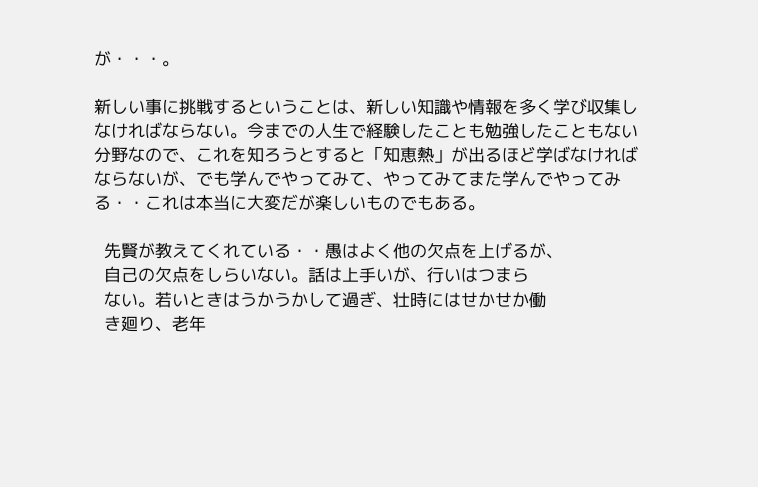が・・・。

新しい事に挑戦するということは、新しい知識や情報を多く学び収集し
なければならない。今までの人生で経験したことも勉強したこともない
分野なので、これを知ろうとすると「知恵熱」が出るほど学ばなければ
ならないが、でも学んでやってみて、やってみてまた学んでやってみ
る・・これは本当に大変だが楽しいものでもある。

  先賢が教えてくれている・・愚はよく他の欠点を上げるが、
  自己の欠点をしらいない。話は上手いが、行いはつまら
  ない。若いときはうかうかして過ぎ、壮時にはせかせか働
  き廻り、老年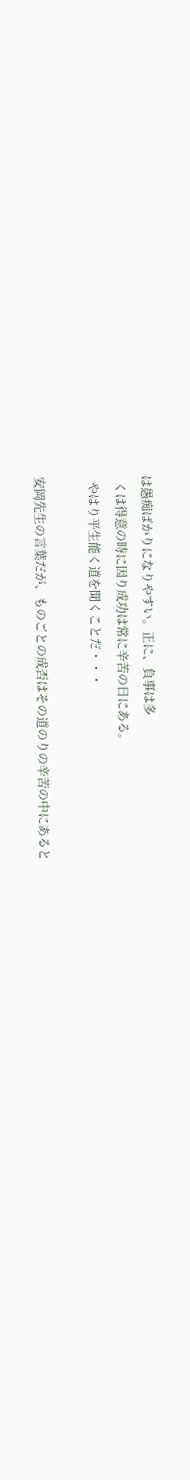は愚痴ばかりになりやすい。正に、負事は多
  くは得意の時に因り成功は常に辛苦の日にある。
  やはり平生能く道を聞くことだ・・・

安岡先生の言葉だが、ものごとの成否はその道のりの辛苦の中にあると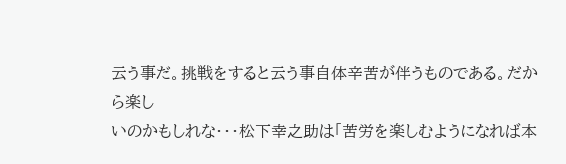云う事だ。挑戦をすると云う事自体辛苦が伴うものである。だから楽し
いのかもしれな・・・松下幸之助は「苦労を楽しむようになれば本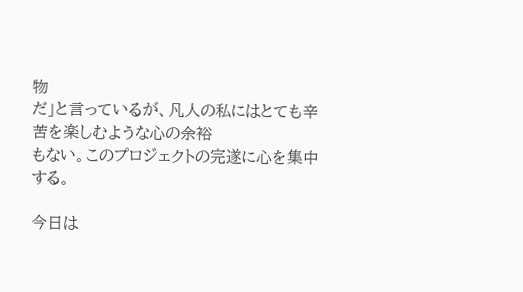物
だ」と言っているが、凡人の私にはとても辛苦を楽しむような心の余裕
もない。このプロジェクトの完遂に心を集中する。

今日は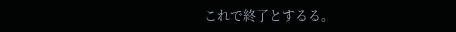これで終了とするる。